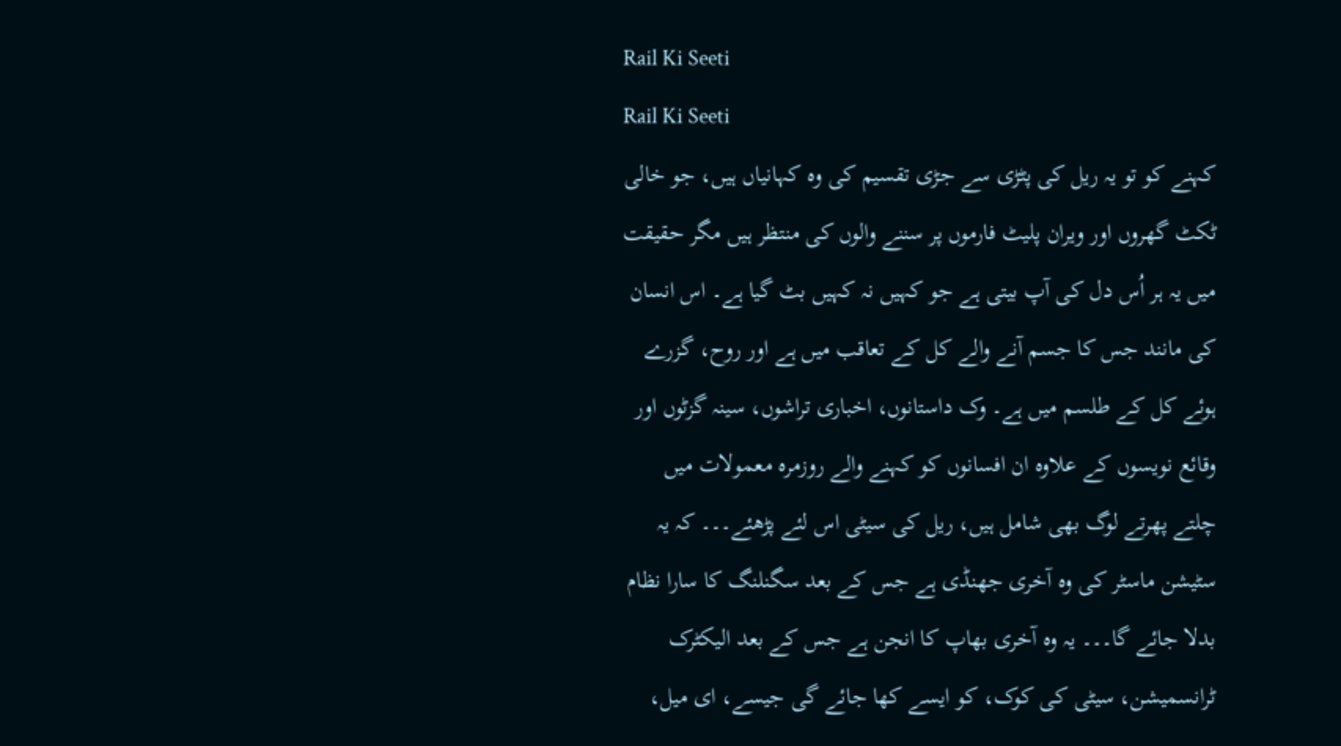Rail Ki Seeti
Rail Ki Seeti
کہنے کو تو یہ ریل کی پٹڑی سے جڑی تقسیم کی وہ کہانیاں ہیں، جو خالی ٹکٹ گھروں اور ویران پلیٹ فارموں پر سننے والوں کی منتظر ہیں مگر حقیقت میں یہ ہر اُس دل کی آپ بیتی ہے جو کہیں نہ کہیں بٹ گیا ہے۔ اس انسان کی مانند جس کا جسم آنے والے کل کے تعاقب میں ہے اور روح، گزرے ہوئے کل کے طلسم میں ہے۔ وک داستانوں، اخباری تراشوں، سینہ گزٹوں اور وقائع نویسوں کے علاوہ ان افسانوں کو کہنے والے روزمرہ معمولات میں چلتے پھرتے لوگ بھی شامل ہیں، ریل کی سیٹی اس لئے پڑھئے۔۔۔ کہ یہ سٹیشن ماسٹر کی وہ آخری جھنڈی ہے جس کے بعد سگنلنگ کا سارا نظام بدلا جائے گا۔۔۔ یہ وہ آخری بھاپ کا انجن ہے جس کے بعد الیکٹرک ٹرانسمیشن، سیٹی کی کوک، کو ایسے کھا جائے گی جیسے، ای میل،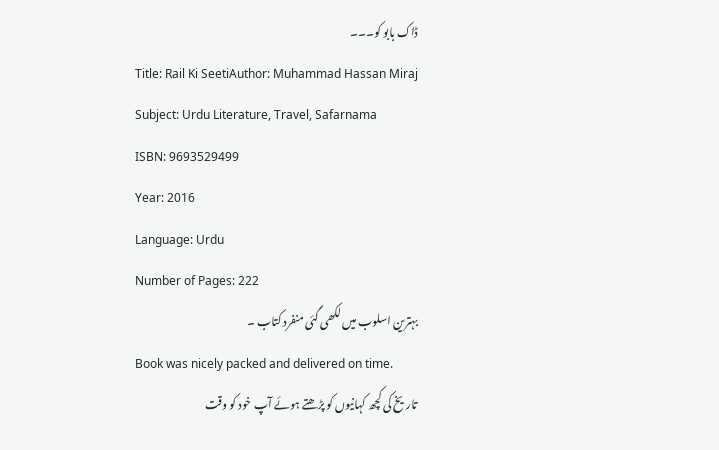ڈاک بابو کو۔۔۔
Title: Rail Ki SeetiAuthor: Muhammad Hassan Miraj
Subject: Urdu Literature, Travel, Safarnama
ISBN: 9693529499
Year: 2016
Language: Urdu
Number of Pages: 222
بہترین اسلوب میں لکھی گئی منفرد کتاب ۔
Book was nicely packed and delivered on time.
تاریخ کی کچھ کہانیوں کو پڑھتے ہوئے آپ خود کو وقت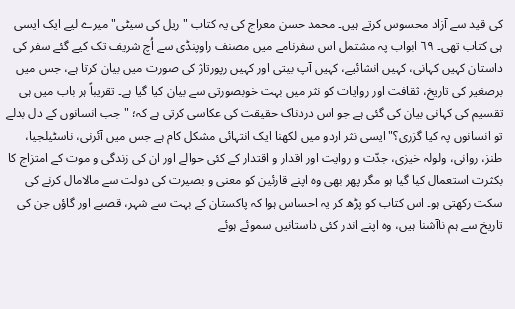کی قید سے آزاد محسوس کرتے ہیں۔ محمد حسن معراج کی یہ کتاب "ریل کی سیٹی" میرے لیے ایک ایسی ہی کتاب تھی۔ ٦٩ ابواب پہ مشتمل اس سفرنامے میں مصنف راوپنڈی سے اُچ شریف تک کیے گئے سفر کی داستان کہیں کہانی، کہیں انشائیے، کہیں آپ بیتی اور کہیں رپورتاژ کی صورت میں بیان کرتا ہے، جس میں برصغیر کی تاریخ، ثقافت اور روایات کو نثر میں بہت خوبصورتی سے بیان کیا گیا ہے۔ تقریباً ہر باب میں ہی تقسیم کی کہانی بیان کی گئی ہے جو اس دردناک حقیقت کی عکاسی کرتی ہے کہ؛ "جب انسانوں کے دل بدلے تو انسانوں پہ کیا گزری؟" ایسی نثر اردو میں لکھنا ایک انتہائی مشکل کام ہے جس میں آئرنی، ناسٹیلجیا، طنز، روانی، ولولہ خیزی، جدّت و روایت اور اقدار و اقتدار کے کئی حوالے اور ان کی زندگی و موت کے امتزاج کا بکثرت استعمال کیا گیا ہو مگر پھر بھی وہ اپنے قارئین کو معنی و بصیرت کی دولت سے مالامال کرنے کی سکت رکھتی ہو۔ اس کتاب کو پڑھ کر یہ احساس ہوا کہ پاکستان کے بہت سے شہر، قصبے اور گاؤں جن کی تاریخ سے ہم ناآشنا ہیں، وہ اپنے اندر کئی داستانیں سموئے ہوئے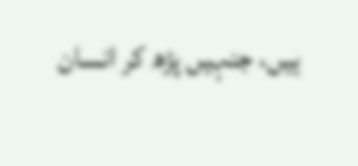ہیں، جنہیں پڑھ کر انسان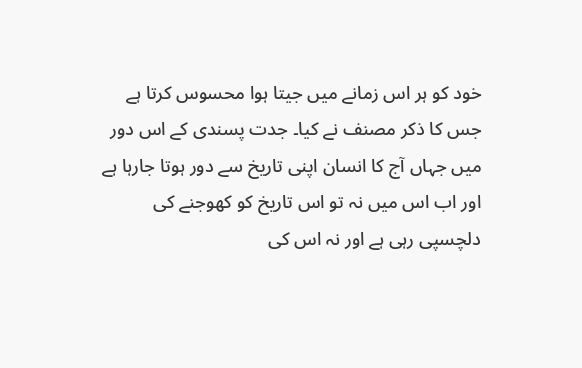خود کو ہر اس زمانے میں جیتا ہوا محسوس کرتا ہے جس کا ذکر مصنف نے کیا۔ جدت پسندی کے اس دور میں جہاں آج کا انسان اپنی تاریخ سے دور ہوتا جارہا ہے اور اب اس میں نہ تو اس تاریخ کو کھوجنے کی دلچسپی رہی ہے اور نہ اس کی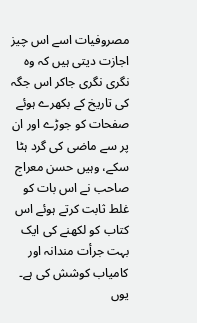مصروفیات اسے اس چیز اجازت دیتی ہیں کہ وہ نگری نگری جاکر اس جگہ کی تاریخ کے بکھرے ہوئے صفحات کو جوڑے اور ان پر سے ماضی کی گرد ہٹا سکے، وہیں حسن معراج صاحب نے اس بات کو غلط ثابت کرتے ہوئے اس کتاب کو لکھنے کی ایک بہت جرأت مندانہ اور کامیاب کوشش کی ہے۔ یوں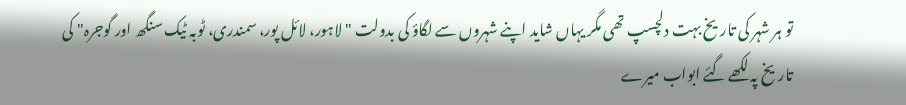تو ہر شہر کی تاریخ بہت دلچسپ تھی مگر یہاں شاید اپنے شہروں سے لگاؤ کی بدولت "لاہور، لائل پور، سمندری، ٹوبہ ٹیک سنگھ اور گوجرہ" کی تاریخ پہ لکھے گئے ابواب میرے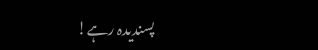پسندیدہ رہے!